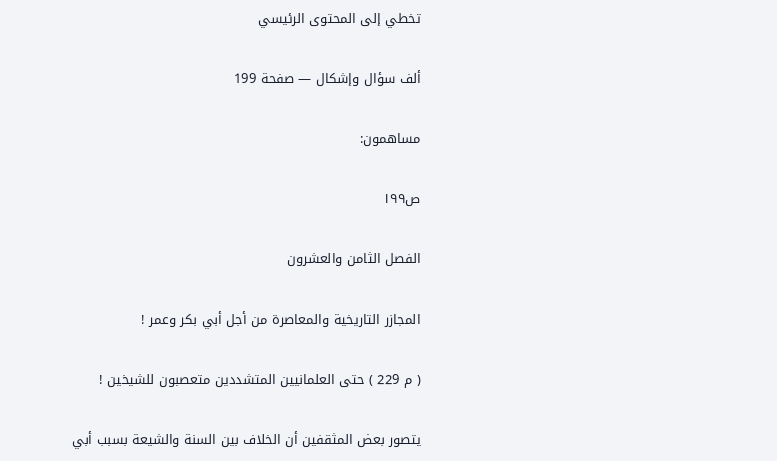تخطي إلى المحتوى الرئيسي

ألف سؤال وإشكال — صفحة 199

مساهمون:

ص١٩٩

الفصل الثامن والعشرون

المجازر التاريخية والمعاصرة من أجل أبي بكر وعمر !

( م 229 ) حتى العلمانيين المتشددين متعصبون للشيخين !

يتصور بعض المثقفين أن الخلاف بين السنة والشيعة بسبب أبي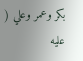بكر وعمر وعلي ( عليه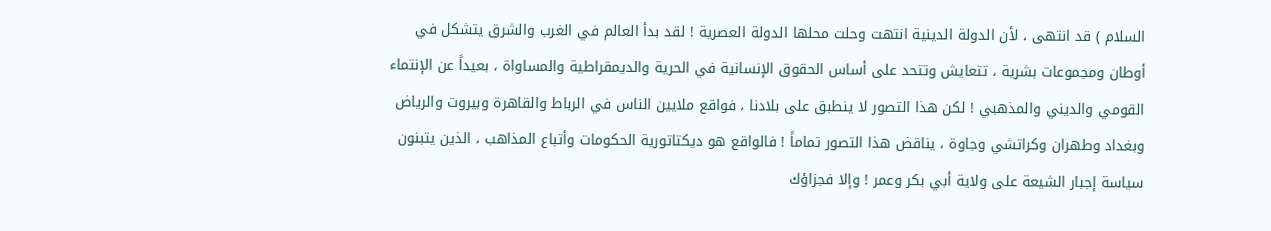السلام ) قد انتهى ، لأن الدولة الدينية انتهت وحلت محلها الدولة العصرية ! لقد بدأ العالم في الغرب والشرق يتشكل في أوطان ومجموعات بشرية ، تتعايش وتتحد على أساس الحقوق الإنسانية في الحرية والديمقراطية والمساواة ، بعيداً عن الإنتماء القومي والديني والمذهبي ! لكن هذا التصور لا ينطبق على بلادنا ، فواقع ملايين الناس في الرباط والقاهرة وبيروت والرياض وبغداد وطهران وكراتشي وجاوة ، يناقض هذا التصور تماماً ! فالواقع هو ديكتاتورية الحكومات وأتباع المذاهب ، الذين يتبنون سياسة إجبار الشيعة على ولاية أبي بكر وعمر ! وإلا فجزاؤك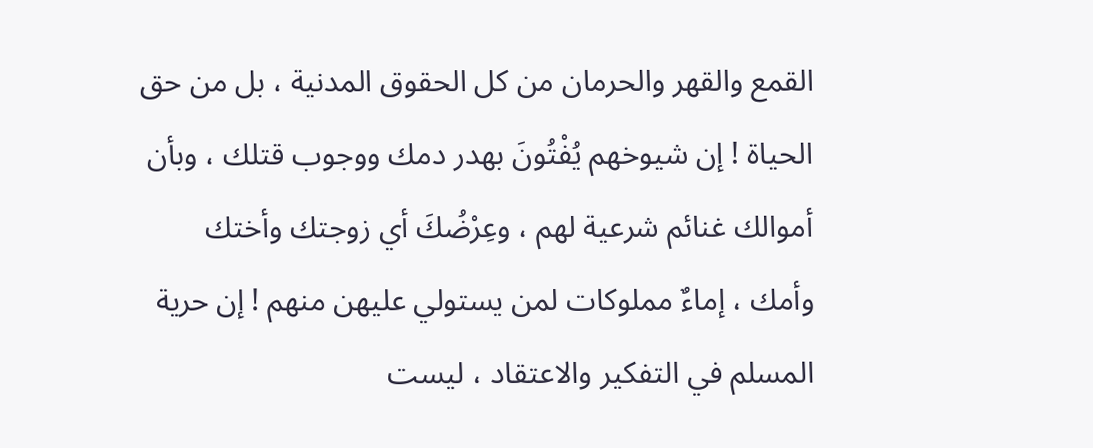القمع والقهر والحرمان من كل الحقوق المدنية ، بل من حق الحياة ! إن شيوخهم يُفْتُونَ بهدر دمك ووجوب قتلك ، وبأن أموالك غنائم شرعية لهم ، وعِرْضُكَ أي زوجتك وأختك وأمك ، إماءٌ مملوكات لمن يستولي عليهن منهم ! إن حرية المسلم في التفكير والاعتقاد ، ليست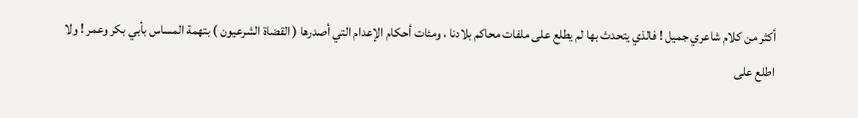أكثر من كلام شاعري جميل ! فالذي يتحدث بها لم يطلع على ملفات محاكم بلادنا ، ومئات أحكام الإعدام التي أصدرها ( القضاة الشرعيون ) بتهمة المساس بأبي بكر وعمر ! ولا اطلع على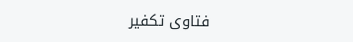فتاوى تكفير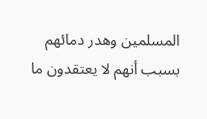المسلمين وهدر دمائهم بسبب أنهم لا يعتقدون ما